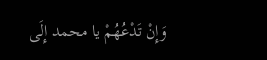وَإِنْ تَدْعُهُمْ يا محمد إِلَى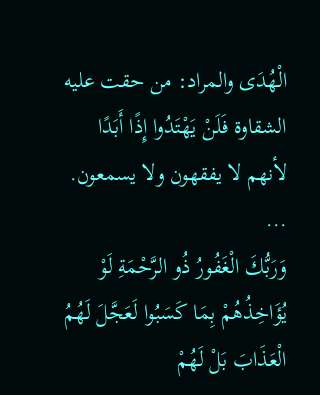الْهُدَى والمراد: من حقت عليه الشقاوة فَلَنْ يَهْتَدُوا إِذًا أَبَدًا لأنهم لا يفقهون ولا يسمعون.
...
وَرَبُّكَ الْغَفُورُ ذُو الرَّحْمَةِ لَوْ يُؤَاخِذُهُمْ بِمَا كَسَبُوا لَعَجَّلَ لَهُمُ الْعَذَابَ بَلْ لَهُمْ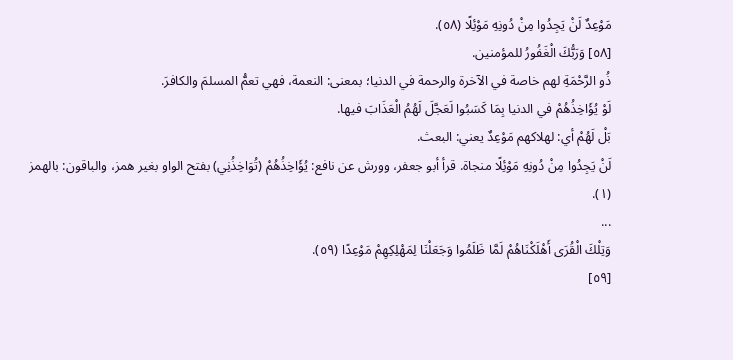مَوْعِدٌ لَنْ يَجِدُوا مِنْ دُونِهِ مَوْئِلًا (٥٨).
[٥٨] وَرَبُّكَ الْغَفُورُ للمؤمنين.
ذُو الرَّحْمَةِ لهم خاصة في الآخرة والرحمة في الدنيا؛ بمعنى: النعمة، فهي تعمُّ المسلمَ والكافرَ.
لَوْ يُؤَاخِذُهُمْ في الدنيا بِمَا كَسَبُوا لَعَجَّلَ لَهُمُ الْعَذَابَ فيها.
بَلْ لَهُمْ أي: لهلاكهم مَوْعِدٌ يعني: البعث.
لَنْ يَجِدُوا مِنْ دُونِهِ مَوْئِلًا منجاة. قرأ أبو جعفر، وورش عن نافع: يُؤَاخِذُهُمْ (تُوَاخِذُنِي) بفتح الواو بغير همز، والباقون: بالهمز (١).
...
وَتِلْكَ الْقُرَى أَهْلَكْنَاهُمْ لَمَّا ظَلَمُوا وَجَعَلْنَا لِمَهْلِكِهِمْ مَوْعِدًا (٥٩).
[٥٩]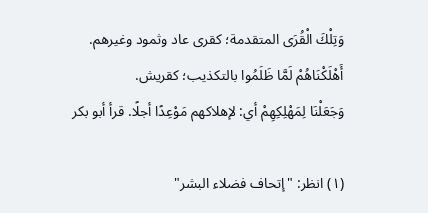وَتِلْكَ الْقُرَى المتقدمة؛ كقرى عاد وثمود وغيرهم.
أَهْلَكْنَاهُمْ لَمَّا ظَلَمُوا بالتكذيب؛ كقريش.
وَجَعَلْنَا لِمَهْلِكِهِمْ أي: لإهلاكهم مَوْعِدًا أجلًا. قرأ أبو بكر

(١) انظر: "إتحاف فضلاء البشر"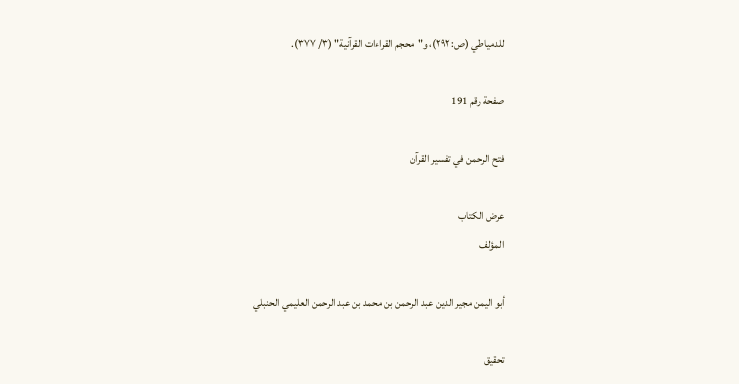للدمياطي (ص: ٢٩٢)، و"محجم القراءات القرآنية" (٣/ ٣٧٧).

صفحة رقم 191

فتح الرحمن في تفسير القرآن

عرض الكتاب
المؤلف

أبو اليمن مجير الدين عبد الرحمن بن محمد بن عبد الرحمن العليمي الحنبلي

تحقيق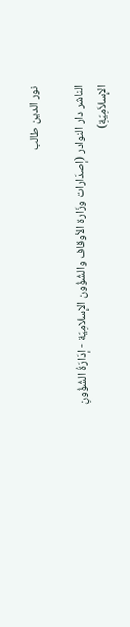نور الدين طالب

الناشر دار النوادر (إصدَارات وزَارة الأوقاف والشُؤُون الإِسلامِيّة - إدَارَةُ الشُؤُونِ الإِسلاَمِيّةِ)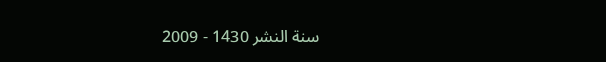سنة النشر 1430 - 2009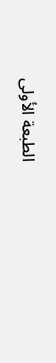الطبعة الأولى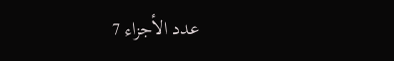عدد الأجزاء 7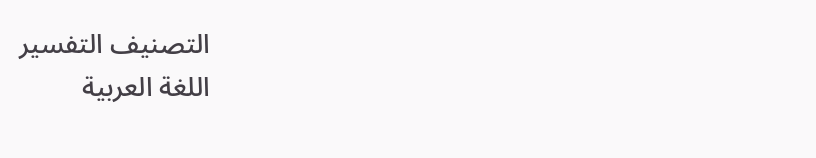التصنيف التفسير
اللغة العربية